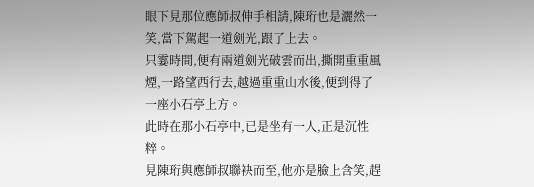眼下見那位應師叔伸手相請,陳珩也是灑然一笑,當下駕起一道劍光,跟了上去。
只霎時間,便有兩道劍光破雲而出,撕開重重風煙,一路望西行去,越過重重山水後,便到得了一座小石亭上方。
此時在那小石亭中,已是坐有一人,正是沉性粹。
見陳珩與應師叔聯袂而至,他亦是臉上含笑,趕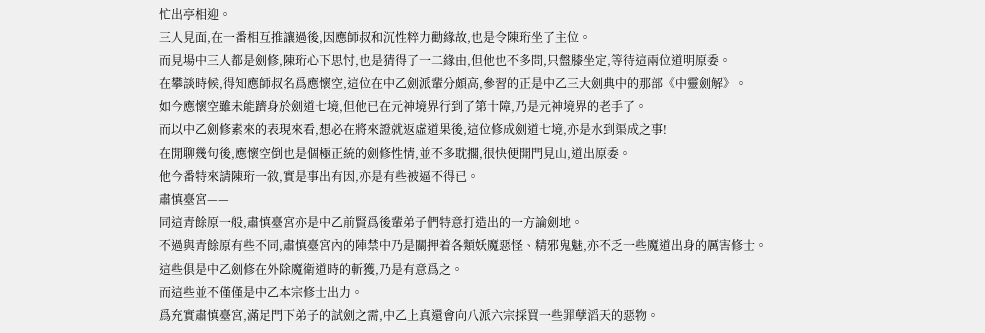忙出亭相迎。
三人見面,在一番相互推讓過後,因應師叔和沉性粹力勸緣故,也是令陳珩坐了主位。
而見場中三人都是劍修,陳珩心下思忖,也是猜得了一二緣由,但他也不多問,只盤膝坐定,等待這兩位道明原委。
在攀談時候,得知應師叔名爲應懷空,這位在中乙劍派輩分頗高,參習的正是中乙三大劍典中的那部《中靈劍解》。
如今應懷空雖未能躋身於劍道七境,但他已在元神境界行到了第十障,乃是元神境界的老手了。
而以中乙劍修素來的表現來看,想必在將來證就返虛道果後,這位修成劍道七境,亦是水到渠成之事!
在閒聊幾句後,應懷空倒也是個極正統的劍修性情,並不多耽擱,很快便開門見山,道出原委。
他今番特來請陳珩一敘,實是事出有因,亦是有些被逼不得已。
肅慎臺宮——
同這青餘原一般,肅慎臺宮亦是中乙前賢爲後輩弟子們特意打造出的一方論劍地。
不過與青餘原有些不同,肅慎臺宮內的陣禁中乃是關押着各類妖魔惡怪、精邪鬼魅,亦不乏一些魔道出身的厲害修士。
這些俱是中乙劍修在外除魔衛道時的斬獲,乃是有意爲之。
而這些並不僅僅是中乙本宗修士出力。
爲充實肅慎臺宮,滿足門下弟子的試劍之需,中乙上真還會向八派六宗採買一些罪孽滔天的惡物。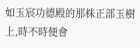如玉宸功德殿的那株正部玉樹上,時不時便會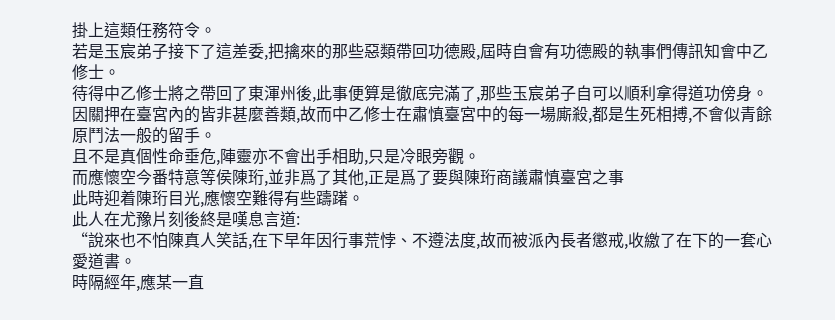掛上這類任務符令。
若是玉宸弟子接下了這差委,把擒來的那些惡類帶回功德殿,屆時自會有功德殿的執事們傳訊知會中乙修士。
待得中乙修士將之帶回了東渾州後,此事便算是徹底完滿了,那些玉宸弟子自可以順利拿得道功傍身。
因關押在臺宮內的皆非甚麼善類,故而中乙修士在肅慎臺宮中的每一場廝殺,都是生死相搏,不會似青餘原鬥法一般的留手。
且不是真個性命垂危,陣靈亦不會出手相助,只是冷眼旁觀。
而應懷空今番特意等侯陳珩,並非爲了其他,正是爲了要與陳珩商議肅慎臺宮之事
此時迎着陳珩目光,應懷空難得有些躊躇。
此人在尤豫片刻後終是嘆息言道:
“說來也不怕陳真人笑話,在下早年因行事荒悖、不遵法度,故而被派內長者懲戒,收繳了在下的一套心愛道書。
時隔經年,應某一直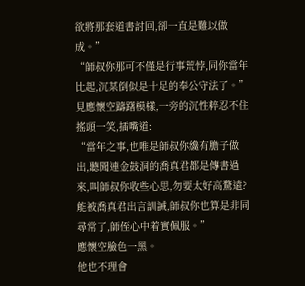欲將那套道書討回,卻一直是難以做成。”
“師叔你那可不僅是行事荒悖,同你當年比起,沉某倒似是十足的奉公守法了。”
見應懷空躊躇模樣,一旁的沉性粹忍不住搖頭一笑,插嘴道:
“當年之事,也唯是師叔你纔有膽子做出,聽聞連金鼓洞的喬真君都是傳書過來,叫師叔你收些心思,勿要太好高騖遠?
能被喬真君出言訓誡,師叔你也算是非同尋常了,師侄心中着實佩服。”
應懷空臉色一黑。
他也不理會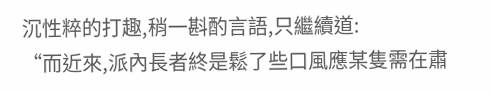沉性粹的打趣,稍一斟酌言語,只繼續道:
“而近來,派內長者終是鬆了些口風應某隻需在肅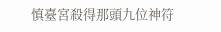慎臺宮殺得那頭九位神符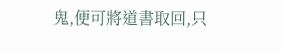鬼,便可將道書取回,只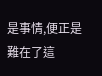是事情,便正是難在了這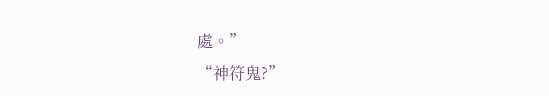處。”
“神符鬼?”